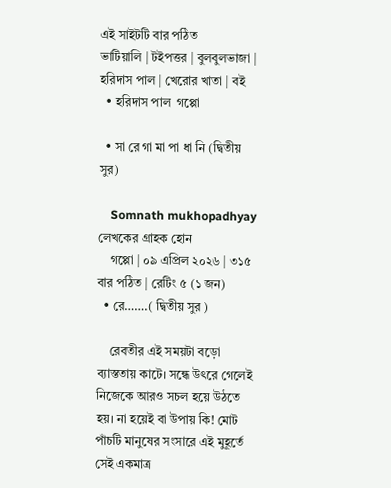এই সাইটটি বার পঠিত
ভাটিয়ালি | টইপত্তর | বুলবুলভাজা | হরিদাস পাল | খেরোর খাতা | বই
  • হরিদাস পাল  গপ্পো

  • সা রে গা মা পা ধা নি (দ্বিতীয় সুর)

    Somnath mukhopadhyay লেখকের গ্রাহক হোন
    গপ্পো | ০৯ এপ্রিল ২০২৬ | ৩১৫ বার পঠিত | রেটিং ৫ (১ জন)
  • রে…….( দ্বিতীয় সুর )

    রেবতীর এই সময়টা বড়ো ব্যাস্ততায় কাটে। সন্ধে উৎরে গেলেই নিজেকে আরও সচল হয়ে উঠতে হয়। না হয়েই বা উপায় কি! মোট পাঁচটি মানুষের সংসারে এই মুহূর্তে সেই একমাত্র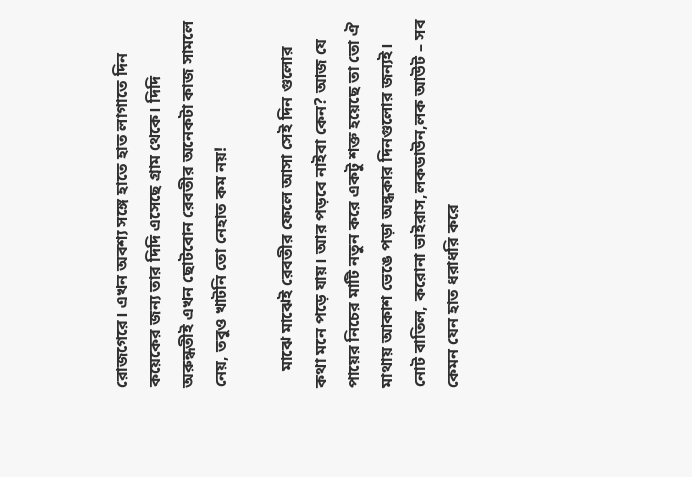রোজগেরে। এখন অবশ্য সঙ্গে হাতে হাত লাগাতে দিন কয়েকের জন্য তার দিদি এসেছে গ্রাম থেকে। দিদি অরুন্ধতীই এখন ছোটবোন রেবতীর অনেকটা কাজ সামলে নেয়, তবুও খাটনি তো নেহাত কম নয়!

    মাঝে মাঝেই রেবতীর ফেলে আসা সেই দিন গুলোর কথা মনে পড়ে যায়। আর পড়বে নাইবা কেন? আজ যে পায়ের নিচের মাটি নতুন করে একটু শক্ত হয়েছে তা তো ঐ মাথায় আকাশ ভেঙে পড়া অন্ধকার দিনগুলোর‌ জন্য‌ই। নোট বাতিল, করোনা ভাইরাস,লকডাউন,লক আউট – সব কেমন যেন হাত ধরাধরি করে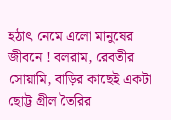হঠাৎ নেমে এলো মানুষের জীবনে ! বলরাম, রেবতীর সোয়ামি, বাড়ির কাছেই একটা ছোট্ট গ্রীল তৈরির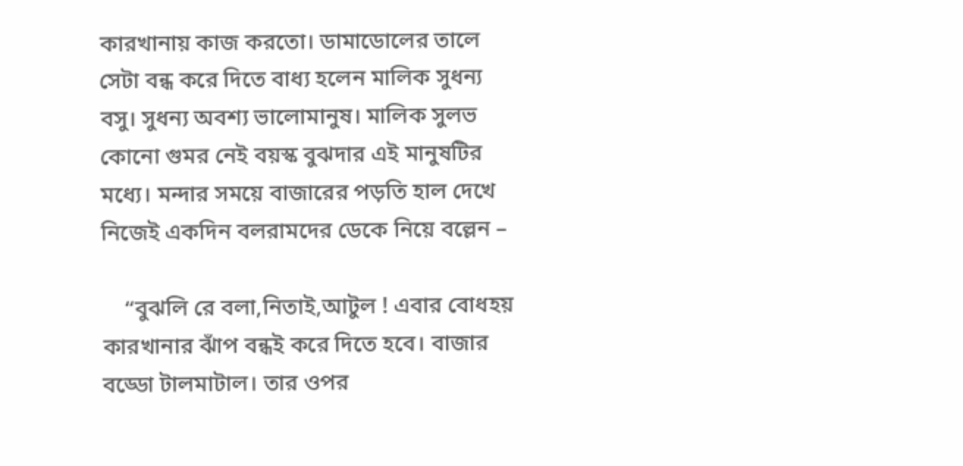কারখানায় কাজ করতো। ডামাডোলের তালে সেটা বন্ধ করে দিতে বাধ্য হলেন মালিক সুধন্য বসু। সুধন্য অবশ্য ভালোমানুষ। মালিক সুলভ কোনো গুমর নেই বয়স্ক বুঝদার এই মানুষটির মধ্যে। মন্দার সময়ে বাজারের পড়তি হাল দেখে নিজেই একদিন বলরামদের ডেকে নিয়ে বল্লেন –

    “বুঝলি রে বলা,নিতাই,আটুল ! এবার বোধহয় কারখানার ঝাঁপ বন্ধ‌ই করে দিতে হবে। বাজার বড্ডো টালমাটাল। তার ওপর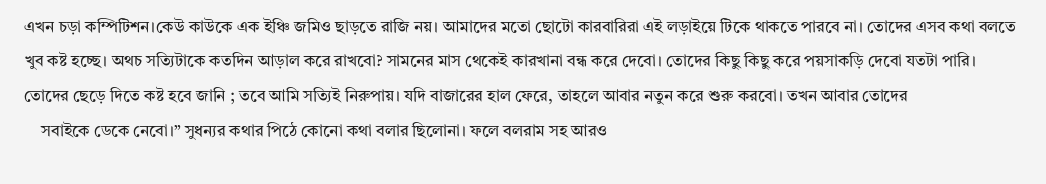এখন চড়া কম্পিটিশন।কেউ কাউকে এক ইঞ্চি জমিও ছাড়তে রাজি নয়। আমাদের মতো ছোটো কারবারিরা এই লড়াইয়ে টিকে থাকতে পারবে না। তোদের এসব কথা বলতে খুব কষ্ট হচ্ছে। অথচ সত্যিটাকে কতদিন আড়াল করে রাখবো? সামনের মাস থেকেই কারখানা বন্ধ করে দেবো। তোদের কিছু কিছু করে পয়সাকড়ি দেবো যতটা পারি। তোদের ছেড়ে দিতে কষ্ট হবে জানি ; তবে আমি সত্যিই নিরুপায়। যদি বাজারের হাল ফেরে, তাহলে আবার নতুন করে শুরু করবো। তখন আবার তোদের
    সবাইকে ডেকে নেবো।” সুধন্যর কথার পিঠে কোনো কথা বলার ছিলোনা। ফলে বলরাম সহ আরও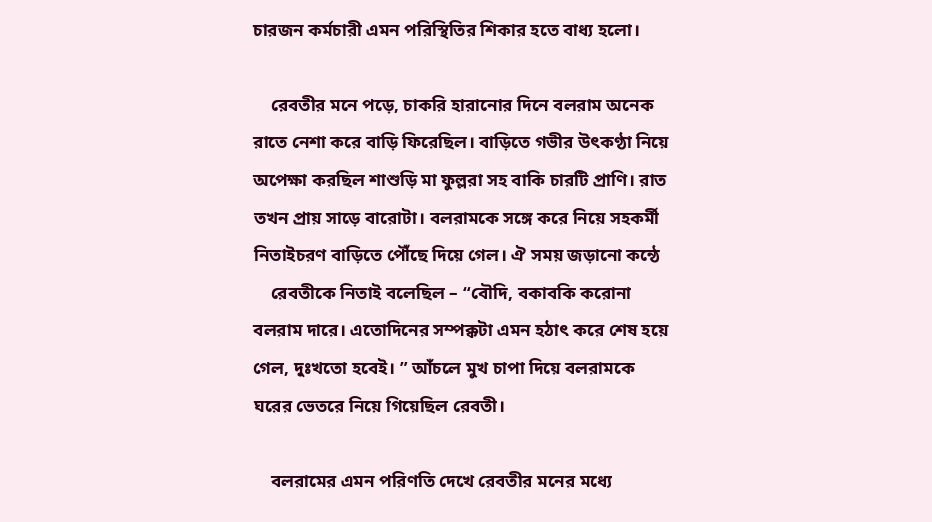চারজন কর্মচারী এমন পরিস্থিতির শিকার হতে বাধ্য হলো।

    রেবতীর মনে পড়ে, চাকরি হারানোর দিনে বলরাম অনেক রাতে নেশা করে বাড়ি ফিরেছিল। বাড়িতে গভীর উৎকণ্ঠা নিয়ে অপেক্ষা করছিল শাশুড়ি মা ফুল্লরা সহ বাকি চারটি প্রাণি। রাত তখন প্রায় সাড়ে বারোটা। বলরামকে সঙ্গে করে নিয়ে সহকর্মী নিতাইচরণ বাড়িতে পৌঁছে দিয়ে গেল। ঐ সময় জড়ানো কন্ঠে
    রেবতীকে নিতাই বলেছিল – “বৌদি, বকাবকি করোনা বলরাম দারে। এতোদিনের সম্পক্কটা এমন হঠাৎ করে শেষ হয়ে গেল, দুঃখতো হবেই। ” আঁচলে মুখ চাপা দিয়ে বলরামকে ঘরের ভেতরে নিয়ে গিয়েছিল রেবতী।

    বলরামের এমন পরিণতি দেখে রেবতীর মনের মধ্যে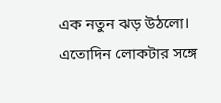এক নতুন ঝড় উঠলো। এতোদিন লোকটার সঙ্গে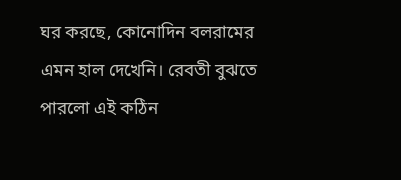ঘর করছে, কোনোদিন বলরামের এমন হাল দেখেনি। রেবতী বুঝতে পারলো এই কঠিন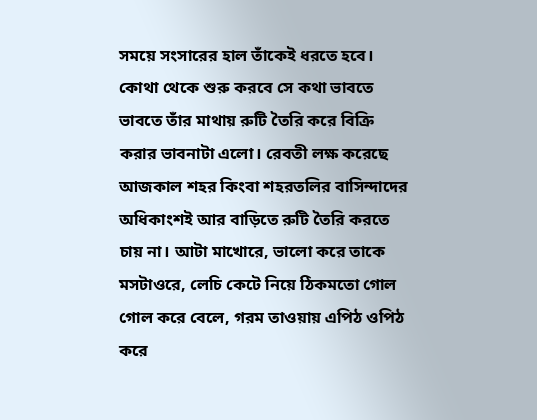সময়ে সংসারের হাল তাঁকেই ধরতে হবে। কোথা থেকে শুরু করবে সে কথা ভাবতে ভাবতে তাঁর মাথায় রুটি তৈরি করে বিক্রি করার ভাবনাটা এলো। রেবতী লক্ষ করেছে আজকাল শহর কিংবা শহরতলির বাসিন্দাদের অধিকাংশ‌ই আর বাড়িতে রুটি তৈরি করতে চায় না। আটা মাখোরে, ভালো করে তাকে মসটাওরে, লেচি কেটে নিয়ে ঠিকমতো গোল গোল করে বেলে, গরম তাওয়ায় এপিঠ ওপিঠ করে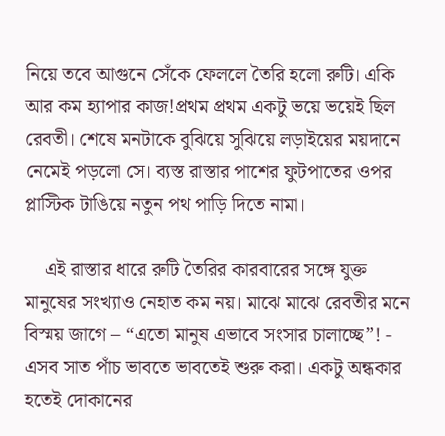নিয়ে তবে আগুনে সেঁকে ফেললে তৈরি হলো রুটি। একি আর কম হ্যাপার কাজ!প্রথম প্রথম একটু ভয়ে ভয়েই ছিল রেবতী। শেষে মনটাকে বুঝিয়ে সুঝিয়ে লড়াইয়ের ময়দানে নেমেই পড়লো সে। ব্যস্ত রাস্তার পাশের ফুটপাতের ওপর প্লাস্টিক টাঙিয়ে নতুন পথ পাড়ি দিতে নামা।

    এই রাস্তার ধারে রুটি তৈরির কারবারের সঙ্গে যুক্ত মানুষের সংখ্যাও নেহাত কম নয়। মাঝে মাঝে রেবতীর মনে বিস্ময় জাগে – “এতো মানুষ এভাবে সংসার চালাচ্ছে”! - এসব সাত পাঁচ ভাবতে ভাবতেই শুরু করা। একটু অন্ধকার হতেই দোকানের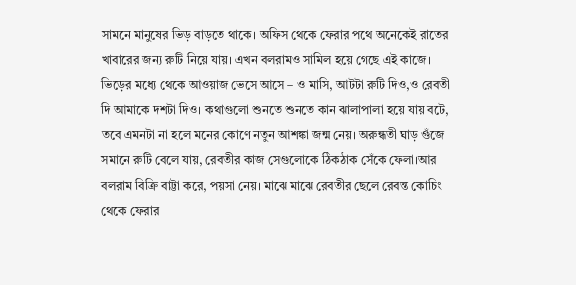সামনে মানুষের ভিড় বাড়তে থাকে। অফিস থেকে ফেরার পথে অনেকেই রাতের খাবারের জন্য রুটি নিয়ে যায়। এখন বলরাম‌ও সামিল হয়ে গেছে এই কাজে। ভিড়ের মধ্যে থেকে আওয়াজ ভেসে আসে – ও মাসি, আটটা রুটি দিও,ও রেবতী দি আমাকে দশটা দিও। কথাগুলো শুনতে শুনতে কান ঝালাপালা হয়ে যায় বটে, তবে এমনটা না হলে মনের কোণে নতুন আশঙ্কা জন্ম নেয়। অরুন্ধতী ঘাড় গুঁজে সমানে রুটি বেলে যায়, রেবতীর কাজ সেগুলোকে ঠিকঠাক সেঁকে ফেলা।আর বলরাম বিক্রি বাট্টা করে, পয়সা নেয়। মাঝে মাঝে রেবতীর ছেলে রেবন্ত কোচিং থেকে ফেরার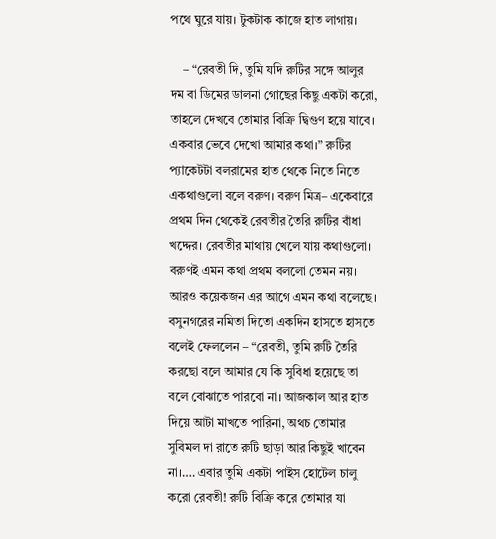পথে ঘুরে যায়। টুকটাক কাজে হাত লাগায়।

    – “রেবতী দি, তুমি যদি রুটির সঙ্গে আলুর দম বা ডিমের ডালনা গোছের কিছু একটা করো, তাহলে দেখবে তোমার বিক্রি দ্বিগুণ হয়ে যাবে। একবার ভেবে দেখো আমার কথা।” রুটির প্যাকেটটা বলরামের হাত থেকে নিতে নিতে একথাগুলো বলে বরুণ। বরুণ মিত্র– একেবারে প্রথম দিন থেকেই রেবতীর তৈরি রুটির বাঁধা খদ্দের। রেবতীর মাথায় খেলে যায় কথাগুলো। বরুণ‌ই এমন কথা প্রথম বললো তেমন নয়। আরও কয়েকজন এর আগে এমন কথা বলেছে। বসুনগরের নমিতা দিতো একদিন হাসতে হাসতে বলেই ফেললেন – “রেবতী, তুমি রুটি তৈরি করছো বলে আমার যে কি সুবিধা হয়েছে তা বলে বোঝাতে পারবো না। আজকাল আর হাত দিয়ে আটা মাখতে পারিনা, অথচ তোমার সুবিমল দা রাতে রুটি ছাড়া আর কিছুই খাবেন না।…. এবার তুমি একটা পাইস হোটেল চালু করো রেবতী! রুটি বিক্রি করে তোমার যা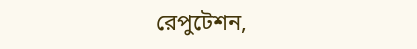রেপুটেশন,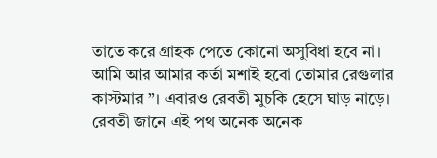তাতে করে গ্রাহক পেতে কোনো অসুবিধা হবে না। আমি আর আমার কর্তা মশাই হবো তোমার রেগুলার কাস্টমার ”। এবার‌ও রেবতী মুচকি হেসে ঘাড় নাড়ে। রেবতী জানে এই পথ অনেক অনেক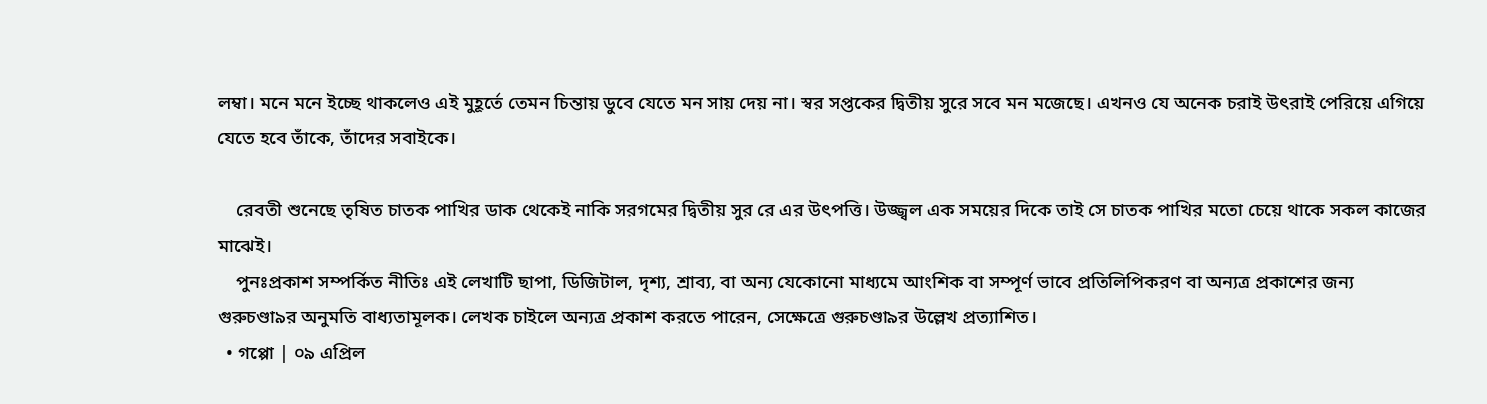লম্বা। মনে মনে ইচ্ছে থাকলেও এই মুহূর্তে তেমন চিন্তায় ডুবে যেতে মন সায় দেয় না। স্বর সপ্তকের দ্বিতীয় সুরে সবে মন মজেছে। এখনও যে অনেক চরাই উৎরাই পেরিয়ে এগিয়ে যেতে হবে তাঁকে, তাঁদের সবাইকে।

    রেবতী শুনেছে তৃষিত চাতক পাখির ডাক থেকেই নাকি সরগমের দ্বিতীয় সুর রে এর উৎপত্তি। উজ্জ্বল এক সময়ের দিকে তাই সে চাতক পাখির মতো চেয়ে থাকে সকল কাজের মাঝেই।
    পুনঃপ্রকাশ সম্পর্কিত নীতিঃ এই লেখাটি ছাপা, ডিজিটাল, দৃশ্য, শ্রাব্য, বা অন্য যেকোনো মাধ্যমে আংশিক বা সম্পূর্ণ ভাবে প্রতিলিপিকরণ বা অন্যত্র প্রকাশের জন্য গুরুচণ্ডা৯র অনুমতি বাধ্যতামূলক। লেখক চাইলে অন্যত্র প্রকাশ করতে পারেন, সেক্ষেত্রে গুরুচণ্ডা৯র উল্লেখ প্রত্যাশিত।
  • গপ্পো | ০৯ এপ্রিল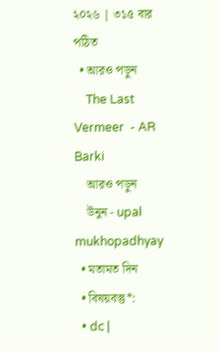২০২৬ | ৩১৫ বার পঠিত
  • আরও পড়ুন
    The Last Vermeer  - AR Barki
    আরও পড়ুন
    উনুন - upal mukhopadhyay
  • মতামত দিন
  • বিষয়বস্তু*:
  • dc |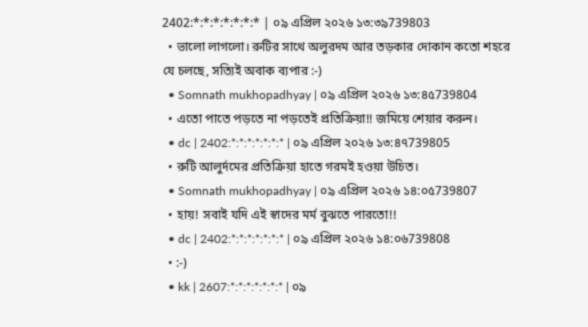2402:*:*:*:*:*:*:* | ০৯ এপ্রিল ২০২৬ ১৩:৩৯739803
  • ভালো লাগলো। রুটির সাথে অলুরদম আর তড়কার দোকান কতো শহরে যে চলছে, সত্যিই অবাক ব্যপার :-)
  • Somnath mukhopadhyay | ০৯ এপ্রিল ২০২৬ ১৩:৪৫739804
  • এতো পাতে পড়তে না পড়তেই প্রতিক্রিয়া!! জমিয়ে শেয়ার করুন।
  • dc | 2402:*:*:*:*:*:*:* | ০৯ এপ্রিল ২০২৬ ১৩:৪৭739805
  • রুটি আলুর্দমের প্রতিক্রিয়া হাতে গরমই হওয়া উচিত।
  • Somnath mukhopadhyay | ০৯ এপ্রিল ২০২৬ ১৪:০৫739807
  • হায়! সবাই যদি এই স্বাদের মর্ম বুঝতে পারতো!!
  • dc | 2402:*:*:*:*:*:*:* | ০৯ এপ্রিল ২০২৬ ১৪:০৬739808
  • :-)
  • kk | 2607:*:*:*:*:*:*:* | ০৯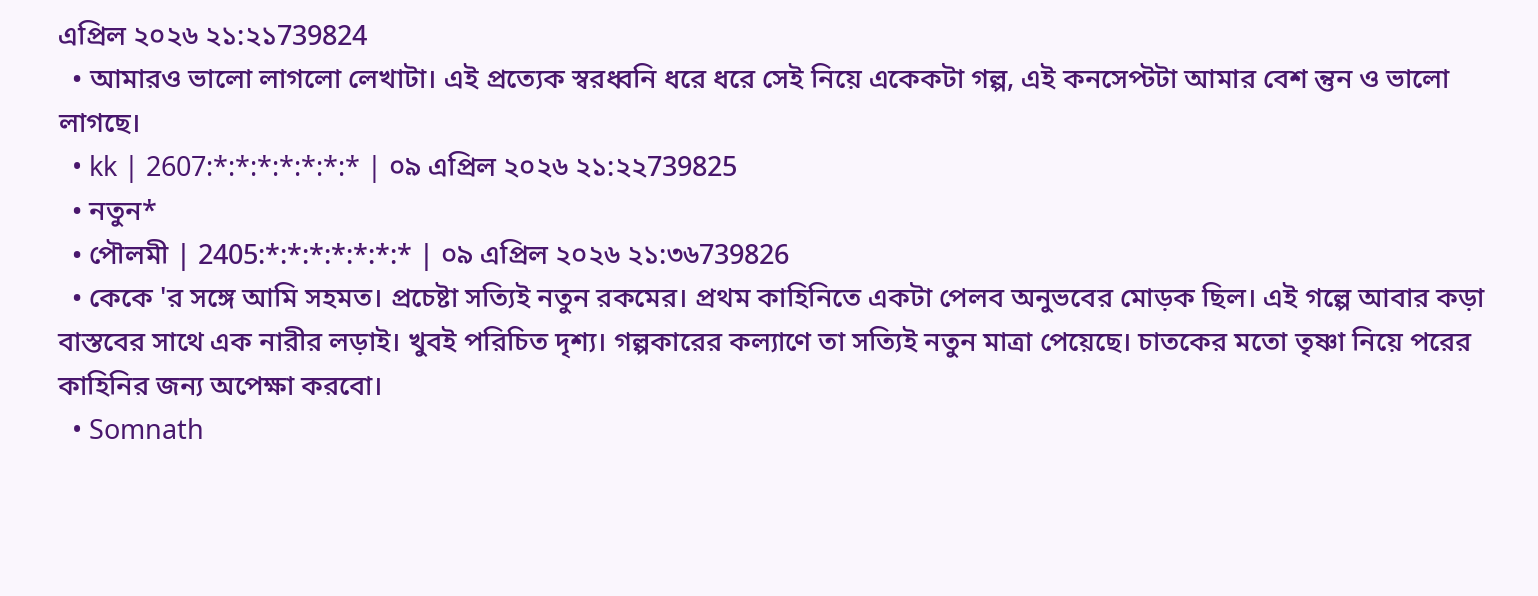এপ্রিল ২০২৬ ২১:২১739824
  • আমারও ভালো লাগলো লেখাটা। এই প্রত্যেক স্বরধ্বনি ধরে ধরে সেই নিয়ে একেকটা গল্প, এই কনসেপ্টটা আমার বেশ ন্তুন ও ভালো লাগছে।
  • kk | 2607:*:*:*:*:*:*:* | ০৯ এপ্রিল ২০২৬ ২১:২২739825
  • নতুন*
  • পৌলমী | 2405:*:*:*:*:*:*:* | ০৯ এপ্রিল ২০২৬ ২১:৩৬739826
  • কেকে 'র সঙ্গে আমি সহমত। প্রচেষ্টা সত্যিই নতুন রকমের। প্রথম কাহিনিতে একটা পেলব অনুভবের মোড়ক ছিল। এই গল্পে আবার কড়া বাস্তবের সাথে এক নারীর লড়াই। খুবই পরিচিত দৃশ্য। গল্পকারের কল্যাণে তা সত্যিই নতুন মাত্রা পেয়েছে। চাতকের মতো তৃষ্ণা নিয়ে পরের কাহিনির জন্য অপেক্ষা করবো।
  • Somnath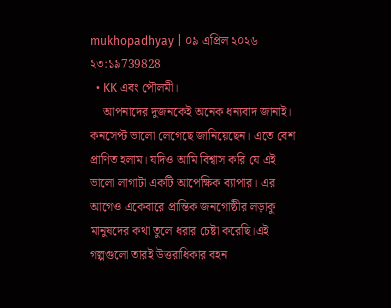mukhopadhyay | ০৯ এপ্রিল ২০২৬ ২৩:১৯739828
  • KK এবং পৌলমী।
    আপনাদের দুজনকেই অনেক ধন্যবাদ জানাই। কনসেপ্ট ভালো লেগেছে জানিয়েছেন। এতে বেশ প্রাণিত হলাম। যদিও আমি বিশ্বাস করি যে এই ভালো লাগাটা একটি আপেক্ষিক ব্যাপার। এর আগেও একেবারে প্রান্তিক জনগোষ্ঠীর লড়াকু মানুষদের কথা তুলে ধরার চেষ্টা করেছি।এই গল্পগুলো তার‌ই উত্তরাধিকার বহন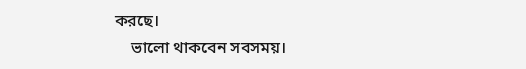করছে।
    ভালো থাকবেন সবসময়।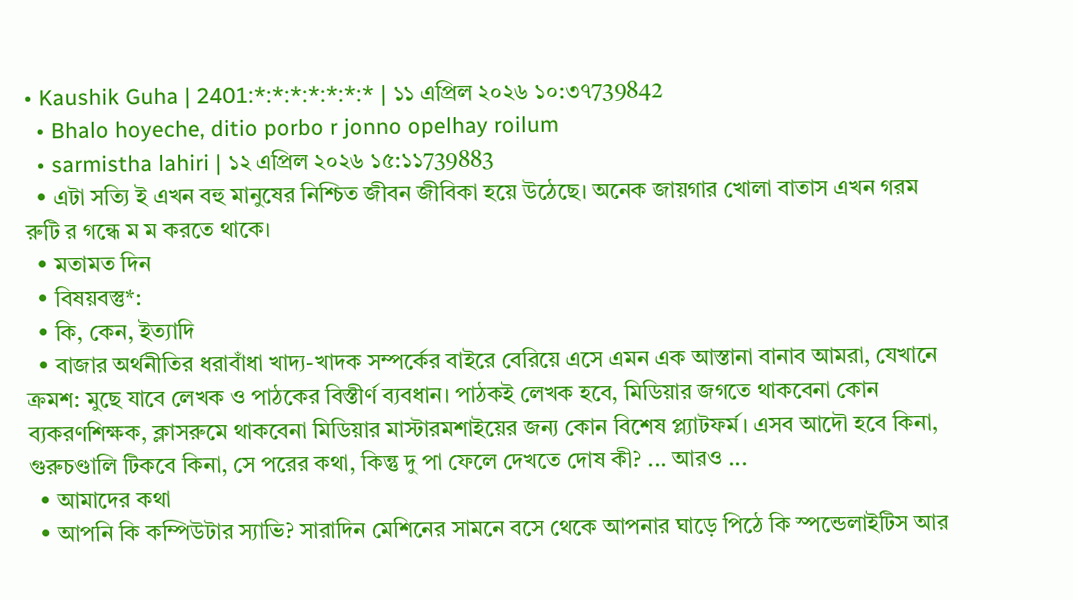• Kaushik Guha | 2401:*:*:*:*:*:*:* | ১১ এপ্রিল ২০২৬ ১০:৩৭739842
  • Bhalo hoyeche, ditio porbo r jonno opelhay roilum
  • sarmistha lahiri | ১২ এপ্রিল ২০২৬ ১৫:১১739883
  • এটা সত্যি ই এখন বহু মানুষের নিশ্চিত জীবন জীবিকা হয়ে উঠেছে। অনেক জায়গার খোলা বাতাস এখন গরম রুটি র গন্ধে ম ম করতে থাকে।
  • মতামত দিন
  • বিষয়বস্তু*:
  • কি, কেন, ইত্যাদি
  • বাজার অর্থনীতির ধরাবাঁধা খাদ্য-খাদক সম্পর্কের বাইরে বেরিয়ে এসে এমন এক আস্তানা বানাব আমরা, যেখানে ক্রমশ: মুছে যাবে লেখক ও পাঠকের বিস্তীর্ণ ব্যবধান। পাঠকই লেখক হবে, মিডিয়ার জগতে থাকবেনা কোন ব্যকরণশিক্ষক, ক্লাসরুমে থাকবেনা মিডিয়ার মাস্টারমশাইয়ের জন্য কোন বিশেষ প্ল্যাটফর্ম। এসব আদৌ হবে কিনা, গুরুচণ্ডালি টিকবে কিনা, সে পরের কথা, কিন্তু দু পা ফেলে দেখতে দোষ কী? ... আরও ...
  • আমাদের কথা
  • আপনি কি কম্পিউটার স্যাভি? সারাদিন মেশিনের সামনে বসে থেকে আপনার ঘাড়ে পিঠে কি স্পন্ডেলাইটিস আর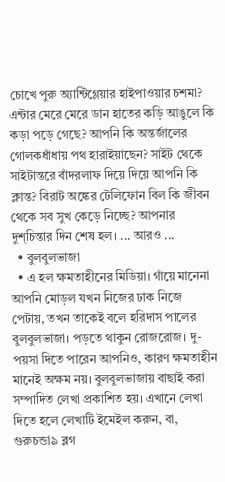চোখে পুরু অ্যান্টিগ্লেয়ার হাইপাওয়ার চশমা? এন্টার মেরে মেরে ডান হাতের কড়ি আঙুলে কি কড়া পড়ে গেছে? আপনি কি অন্তর্জালের গোলকধাঁধায় পথ হারাইয়াছেন? সাইট থেকে সাইটান্তরে বাঁদরলাফ দিয়ে দিয়ে আপনি কি ক্লান্ত? বিরাট অঙ্কের টেলিফোন বিল কি জীবন থেকে সব সুখ কেড়ে নিচ্ছে? আপনার দুশ্‌চিন্তার দিন শেষ হল। ... আরও ...
  • বুলবুলভাজা
  • এ হল ক্ষমতাহীনের মিডিয়া। গাঁয়ে মানেনা আপনি মোড়ল যখন নিজের ঢাক নিজে পেটায়, তখন তাকেই বলে হরিদাস পালের বুলবুলভাজা। পড়তে থাকুন রোজরোজ। দু-পয়সা দিতে পারেন আপনিও, কারণ ক্ষমতাহীন মানেই অক্ষম নয়। বুলবুলভাজায় বাছাই করা সম্পাদিত লেখা প্রকাশিত হয়। এখানে লেখা দিতে হলে লেখাটি ইমেইল করুন, বা, গুরুচন্ডা৯ ব্লগ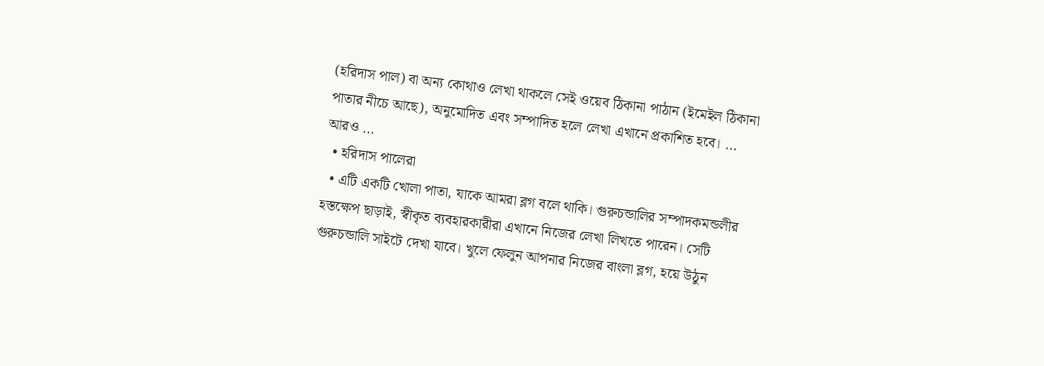(হরিদাস পাল) বা অন্য কোথাও লেখা থাকলে সেই ওয়েব ঠিকানা পাঠান (ইমেইল ঠিকানা পাতার নীচে আছে), অনুমোদিত এবং সম্পাদিত হলে লেখা এখানে প্রকাশিত হবে। ... আরও ...
  • হরিদাস পালেরা
  • এটি একটি খোলা পাতা, যাকে আমরা ব্লগ বলে থাকি। গুরুচন্ডালির সম্পাদকমন্ডলীর হস্তক্ষেপ ছাড়াই, স্বীকৃত ব্যবহারকারীরা এখানে নিজের লেখা লিখতে পারেন। সেটি গুরুচন্ডালি সাইটে দেখা যাবে। খুলে ফেলুন আপনার নিজের বাংলা ব্লগ, হয়ে উঠুন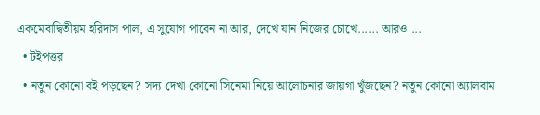একমেবাদ্বিতীয়ম হরিদাস পাল, এ সুযোগ পাবেন না আর, দেখে যান নিজের চোখে...... আরও ...
  • টইপত্তর
  • নতুন কোনো বই পড়ছেন? সদ্য দেখা কোনো সিনেমা নিয়ে আলোচনার জায়গা খুঁজছেন? নতুন কোনো অ্যালবাম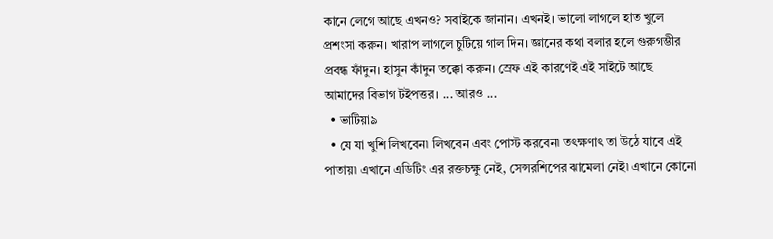কানে লেগে আছে এখনও? সবাইকে জানান। এখনই। ভালো লাগলে হাত খুলে প্রশংসা করুন। খারাপ লাগলে চুটিয়ে গাল দিন। জ্ঞানের কথা বলার হলে গুরুগম্ভীর প্রবন্ধ ফাঁদুন। হাসুন কাঁদুন তক্কো করুন। স্রেফ এই কারণেই এই সাইটে আছে আমাদের বিভাগ টইপত্তর। ... আরও ...
  • ভাটিয়া৯
  • যে যা খুশি লিখবেন৷ লিখবেন এবং পোস্ট করবেন৷ তৎক্ষণাৎ তা উঠে যাবে এই পাতায়৷ এখানে এডিটিং এর রক্তচক্ষু নেই, সেন্সরশিপের ঝামেলা নেই৷ এখানে কোনো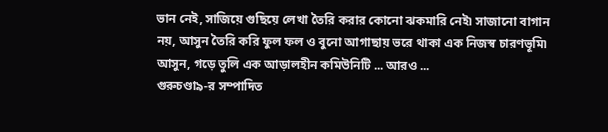ভান নেই, সাজিয়ে গুছিয়ে লেখা তৈরি করার কোনো ঝকমারি নেই৷ সাজানো বাগান নয়, আসুন তৈরি করি ফুল ফল ও বুনো আগাছায় ভরে থাকা এক নিজস্ব চারণভূমি৷ আসুন, গড়ে তুলি এক আড়ালহীন কমিউনিটি ... আরও ...
গুরুচণ্ডা৯-র সম্পাদিত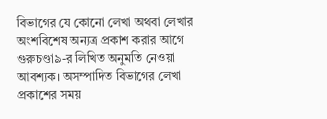বিভাগের যে কোনো লেখা অথবা লেখার অংশবিশেষ অন্যত্র প্রকাশ করার আগে গুরুচণ্ডা৯-র লিখিত অনুমতি নেওয়া আবশ্যক। অসম্পাদিত বিভাগের লেখা প্রকাশের সময়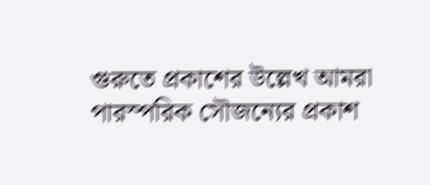গুরুতে প্রকাশের উল্লেখ আমরা পারস্পরিক সৌজন্যের প্রকাশ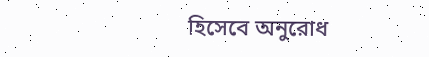হিসেবে অনুরোধ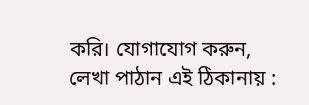করি। যোগাযোগ করুন, লেখা পাঠান এই ঠিকানায় :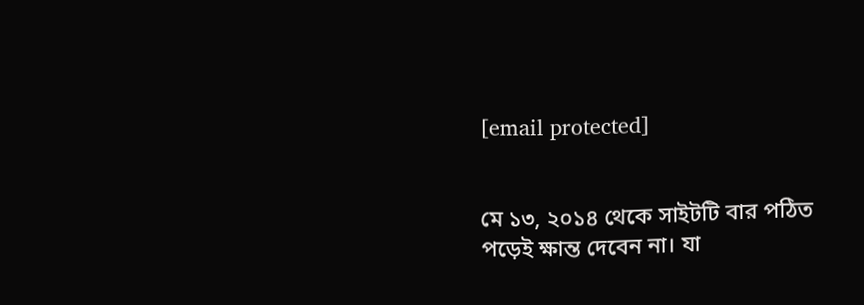[email protected]


মে ১৩, ২০১৪ থেকে সাইটটি বার পঠিত
পড়েই ক্ষান্ত দেবেন না। যা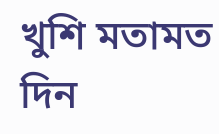খুশি মতামত দিন